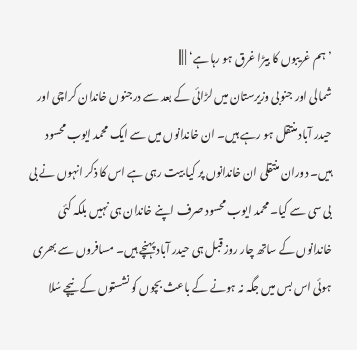’ ہم غریبوں کا بیڑا غرق ہو رہا ہے‘ | |||
شمالی اور جنوبی وزیرستان میں لڑائی کے بعد سے درجنوں خاندان کراچی اور حیدر آباد منتقل ہو رہے ہیں۔ ان خاندانوں میں سے ایک محمد ایوب محسود ہیں۔ دوران منتقلی ان خاندانوں پر کیا بیت رہی ہے اس کا ذکر انہوں نے بی بی سی سے کیا۔ محمد ایوب محسود صرف اپنے خاندان ہی نہیں بلکہ کئی خاندانوں کے ساتھ چار روز قبل ہی حیدر آباد پہنچے ہیں۔ مسافروں سے بھری ہوئی اس بس میں جگہ نہ ہونے کے باعث بچوں کو نشستوں کے نیچے سُلا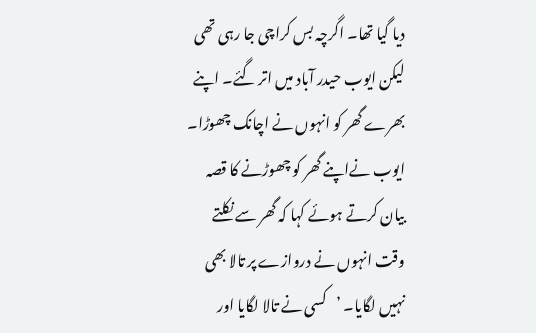دیا گیا تھا۔ اگرچہ بس کراچی جا رہی تھی لیکن ایوب حیدر آباد میں اتر گئے۔ اپنے بھرے گھر کو انہوں نے اچانک چھوڑا۔ ایوب نےاپنے گھر کو چھوڑنے کا قصہ بیان کرتے ہوئے کہا کہ گھر سے نکلتے وقت انہوں نے دروازے پر تالا بھی نہیں لگایا۔ ’کسی نے تالا لگایا اور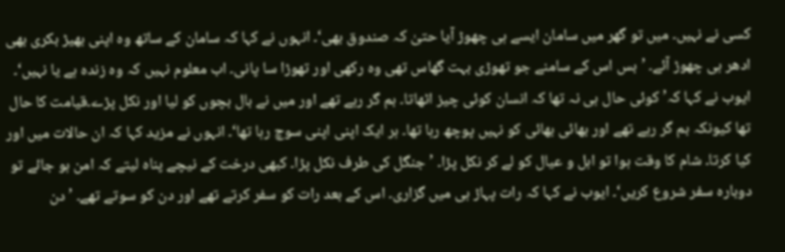کسی نے نہیں۔ میں تو گھر میں سامان ایسے ہی چھوڑ آیا حتیٰ کہ صندوق بھی‘۔ انہوں نے کہا کہ سامان کے ساتھ وہ اپنی بھیڑ بکری بھی ادھر ہی چھوڑ آئے۔ ’بس اس کے سامنے جو تھوڑی بہت گھاس تھی وہ رکھی اور تھوڑا سا پانی۔ اب معلوم نہیں کہ وہ زندہ ہے یا نہیں‘۔ ایوب نے کہا کہ’ کوئی حال ہی نہ تھا کہ انسان کوئی چیز اٹھاتا۔ بم گر رہے تھے اور میں نے بال بچوں کو لیا اور نکل پڑے۔قیامت کا حال تھا کیونکہ بم گر رہے تھے اور بھائی بھائی کو نہیں پوچھ رہا تھا۔ ہر ایک اپنی اپنی سوچ رہا تھا‘۔ انہوں نے مزید کہا کہ ان حالات میں اور کیا کرتا۔ شام کا وقت ہوا تو اہل و عیال کو لے کر نکل پڑا۔ ’جنگل کی طرف نکل پڑا۔ کبھی درخت کے نیچے پناہ لیتے کہ امن ہو جائے تو دوبارہ سفر شروع کریں‘۔ ایوب نے کہا کہ رات پہاڑ ہی میں گزاری۔ اس کے بعد رات کو سفر کرتے تھے اور دن کو سوتے تھے۔ ’دن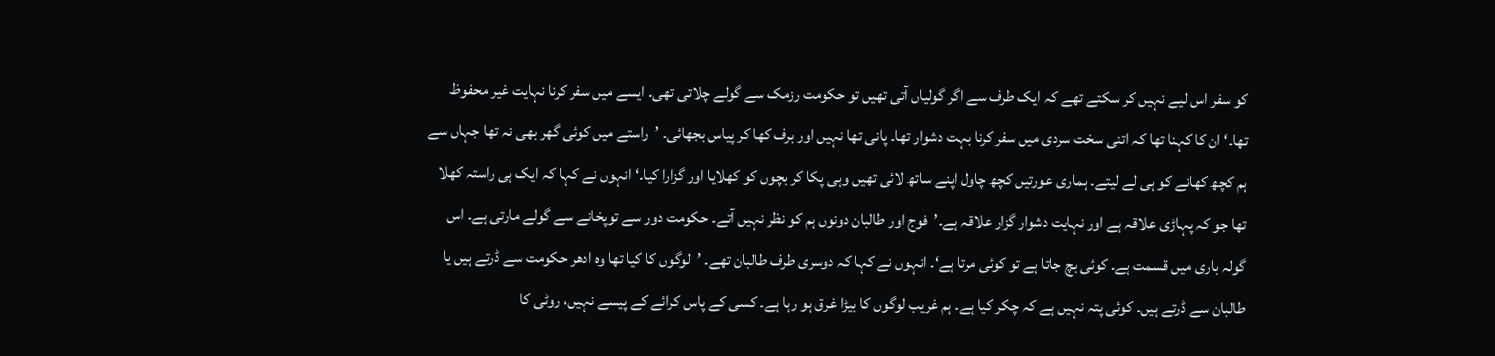کو سفر اس لیے نہیں کر سکتے تھے کہ ایک طرف سے اگر گولیاں آتی تھیں تو حکومت رزمک سے گولے چلاتی تھی۔ ایسے میں سفر کرنا نہایت غیر محفوظ تھا۔‘ ان کا کہنا تھا کہ اتنی سخت سردی میں سفر کرنا بہت دشوار تھا۔ پانی تھا نہیں اور برف کھا کر پیاس بجھائی۔ ’راستے میں کوئی گھر بھی نہ تھا جہاں سے ہم کچھ کھانے کو ہی لے لیتے۔ ہماری عورتیں کچھ چاول اپنے ساتھ لائی تھیں وہی پکا کر بچوں کو کھلایا اور گزارا کیا۔‘ انہوں نے کہا کہ ایک ہی راستہ کھلا تھا جو کہ پہاڑی علاقہ ہے اور نہایت دشوار گزار علاقہ ہے۔’فوج اور طالبان دونوں ہم کو نظر نہیں آتے۔ حکومت دور سے توپخانے سے گولے مارتی ہے۔ اس گولہ باری میں قسمت ہے۔ کوئی بچ جاتا ہے تو کوئی مرتا ہے‘۔ انہوں نے کہا کہ دوسری طرف طالبان تھے۔ ’لوگوں کا کیا تھا وہ ادھر حکومت سے ڈرتے ہیں یا طالبان سے ڈرتے ہیں۔ کوئی پتہ نہیں ہے کہ چکر کیا ہے۔ ہم غریب لوگوں کا بیڑا غرق ہو رہا ہے۔ کسی کے پاس کرائے کے پیسے نہیں، روٹی کا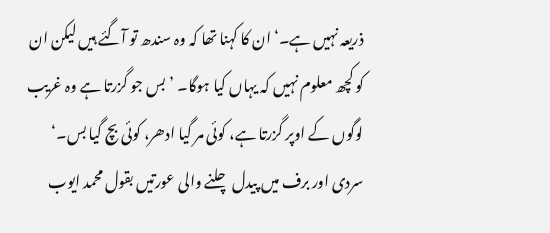ذریعہ نہیں ہے۔‘ ان کا کہنا تھا کہ وہ سندھ تو آگئے ہیں لیکن ان کو کچھ معلوم نہیں کہ یہاں کیا ہوگا۔ ’بس جو گزرتا ہے وہ غریب لوگوں کے اوپر گزرتا ہے، کوئی مر گیا ادھر، کوئی بچ گیا بس۔‘ سردی اور برف میں پیدل چلنے والی عورتیں بقول محمد ایوب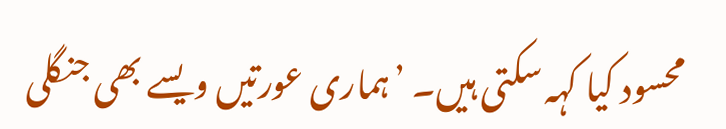محسود کیا کہہ سکتی ہیں۔ ’ہماری عورتیں ویسے بھی جنگلی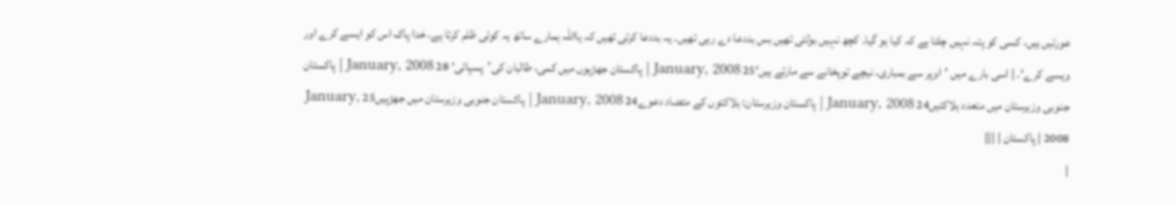عورتیں ہیں، کسی کو پتہ نہیں چلتا ہے کہ کیا ہو گیا۔ کچھ نہیں بولتی تھیں بس بددعا دے رہی تھیں۔ یہ بددعا کرتی تھیں کہ یااللہ ہمارے ساتھ یہ کوئی ظلم کرتا ہے، خدا پاک اس کو ایسے کرے اور ویسے کرے‘۔ | اسی بارے میں ’اوپر سے بمباری، نیچے توپخانے سے مارتے ہیں‘25 January, 2008 | پاکستان جھڑپوں میں کمی، طالبان کی’پسپائی‘ 28 January, 2008 | پاکستان جنوبی وزیرستان میں متعدد ہلاکتیں24 January, 2008 | پاکستان وزیرستان: ہلاکتوں کے متضاد دعوے24 January, 2008 | پاکستان جنوبی وزیرستان میں جھڑپیں25 January, 2008 | پاکستان | |||
|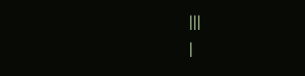|||
|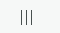|||